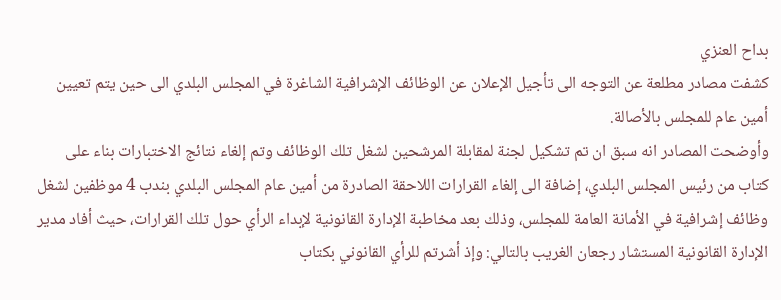بداح العنزي
كشفت مصادر مطلعة عن التوجه الى تأجيل الإعلان عن الوظائف الإشرافية الشاغرة في المجلس البلدي الى حين يتم تعيين أمين عام للمجلس بالأصالة.
وأوضحت المصادر انه سبق ان تم تشكيل لجنة لمقابلة المرشحين لشغل تلك الوظائف وتم إلغاء نتائج الاختبارات بناء على كتاب من رئيس المجلس البلدي، إضافة الى إلغاء القرارات اللاحقة الصادرة من أمين عام المجلس البلدي بندب 4 موظفين لشغل وظائف إشرافية في الأمانة العامة للمجلس، وذلك بعد مخاطبة الإدارة القانونية لإبداء الرأي حول تلك القرارات، حيث أفاد مدير الإدارة القانونية المستشار رجعان الغريب بالتالي: وإذ أشرتم للرأي القانوني بكتاب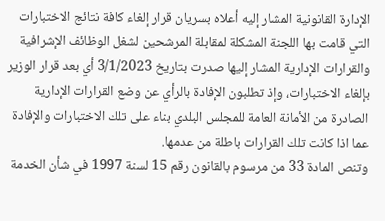الإدارة القانونية المشار إليه أعلاه بسريان قرار إلغاء كافة نتائج الاختبارات التي قامت بها اللجنة المشكلة لمقابلة المرشحين لشغل الوظائف الإشرافية والقرارات الإدارية المشار إليها صدرت بتاريخ 3/1/2023 أي بعد قرار الوزير بإلغاء الاختبارات، وإذ تطلبون الإفادة بالرأي عن وضع القرارات الإدارية الصادرة من الأمانة العامة للمجلس البلدي بناء على تلك الاختبارات والإفادة عما اذا كانت تلك القرارات باطلة من عدمها.
وتنص المادة 33 من مرسوم بالقانون رقم 15 لسنة 1997 في شأن الخدمة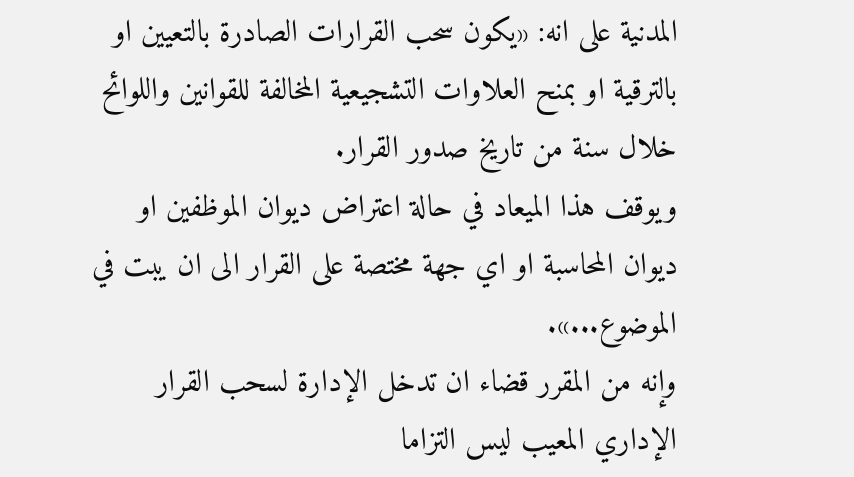المدنية على انه: «يكون سحب القرارات الصادرة بالتعيين او بالترقية او بمنح العلاوات التشجيعية المخالفة للقوانين واللوائح خلال سنة من تاريخ صدور القرار.
ويوقف هذا الميعاد في حالة اعتراض ديوان الموظفين او ديوان المحاسبة او اي جهة مختصة على القرار الى ان يبت في الموضوع...».
وإنه من المقرر قضاء ان تدخل الإدارة لسحب القرار الإداري المعيب ليس التزاما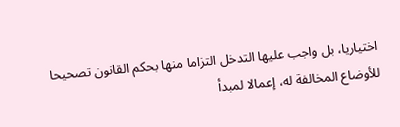اختياريا، بل واجب عليها التدخل التزاما منها بحكم القانون تصحيحا للأوضاع المخالفة له، إعمالا لمبدأ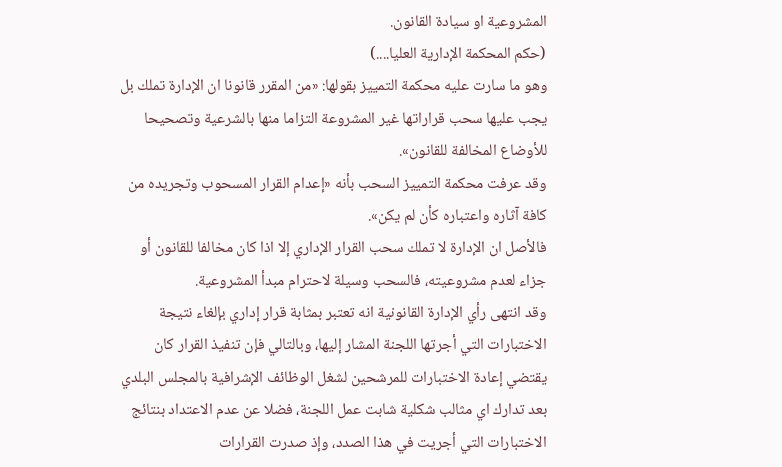المشروعية او سيادة القانون.
(حكم المحكمة الإدارية العليا....)
وهو ما سارت عليه محكمة التمييز بقولها: «من المقرر قانونا ان الإدارة تملك بل يجب عليها سحب قراراتها غير المشروعة التزاما منها بالشرعية وتصحيحا للأوضاع المخالفة للقانون».
وقد عرفت محكمة التمييز السحب بأنه «إعدام القرار المسحوب وتجريده من كافة آثاره واعتباره كأن لم يكن».
فالأصل ان الإدارة لا تملك سحب القرار الإداري إلا اذا كان مخالفا للقانون أو جزاء لعدم مشروعيته، فالسحب وسيلة لاحترام مبدأ المشروعية.
وقد انتهى رأي الإدارة القانونية انه تعتبر بمثابة قرار إداري بإلغاء نتيجة الاختبارات التي أجرتها اللجنة المشار إليها، وبالتالي فإن تنفيذ القرار كان يقتضي إعادة الاختبارات للمرشحين لشغل الوظائف الإشرافية بالمجلس البلدي بعد تدارك اي مثالب شكلية شابت عمل اللجنة، فضلا عن عدم الاعتداد بنتائج الاختبارات التي أجريت في هذا الصدد، وإذ صدرت القرارات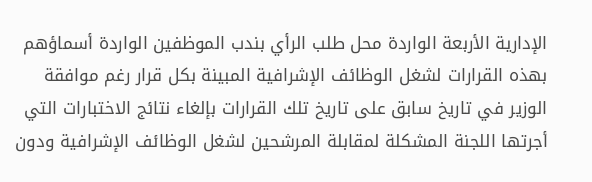الإدارية الأربعة الواردة محل طلب الرأي بندب الموظفين الواردة أسماؤهم بهذه القرارات لشغل الوظائف الإشرافية المبينة بكل قرار رغم موافقة الوزير في تاريخ سابق على تاريخ تلك القرارات بإلغاء نتائج الاختبارات التي أجرتها اللجنة المشكلة لمقابلة المرشحين لشغل الوظائف الإشرافية ودون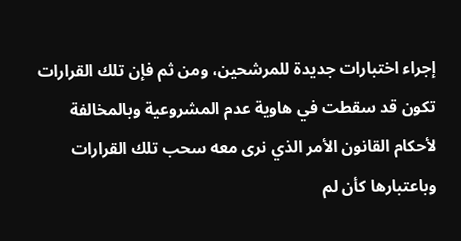إجراء اختبارات جديدة للمرشحين، ومن ثم فإن تلك القرارات تكون قد سقطت في هاوية عدم المشروعية وبالمخالفة لأحكام القانون الأمر الذي نرى معه سحب تلك القرارات وباعتبارها كأن لم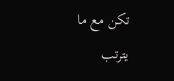تكن مع ما يترتب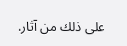على ذلك من آثار.